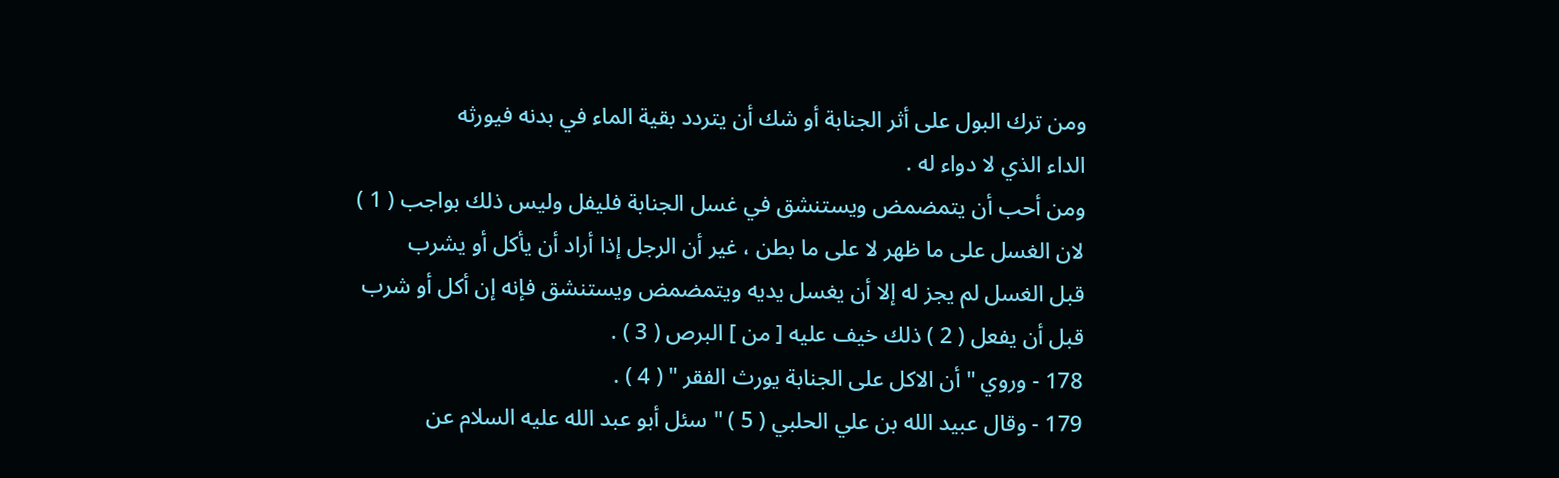ومن ترك البول على أثر الجنابة أو شك أن يتردد بقية الماء في بدنه فيورثه
الداء الذي لا دواء له .
ومن أحب أن يتمضمض ويستنشق في غسل الجنابة فليفل وليس ذلك بواجب ( 1 )
لان الغسل على ما ظهر لا على ما بطن ، غير أن الرجل إذا أراد أن يأكل أو يشرب
قبل الغسل لم يجز له إلا أن يغسل يديه ويتمضمض ويستنشق فإنه إن أكل أو شرب
قبل أن يفعل ( 2 ) ذلك خيف عليه [ من ] البرص ( 3 ) .
178 - وروي " أن الاكل على الجنابة يورث الفقر " ( 4 ) .
179 - وقال عبيد الله بن علي الحلبي ( 5 ) " سئل أبو عبد الله عليه السلام عن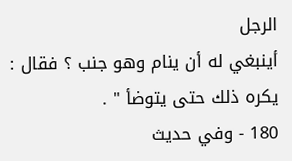الرجل
أينبغي له أن ينام وهو جنب ؟ فقال : يكره ذلك حتى يتوضأ " .
180 - وفي حديث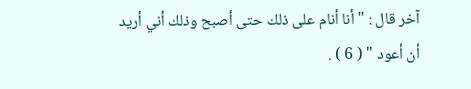آخر قال : " أنا أنام على ذلك حتى أصبح وذلك أني أريد
أن أعود " ( 6 ) .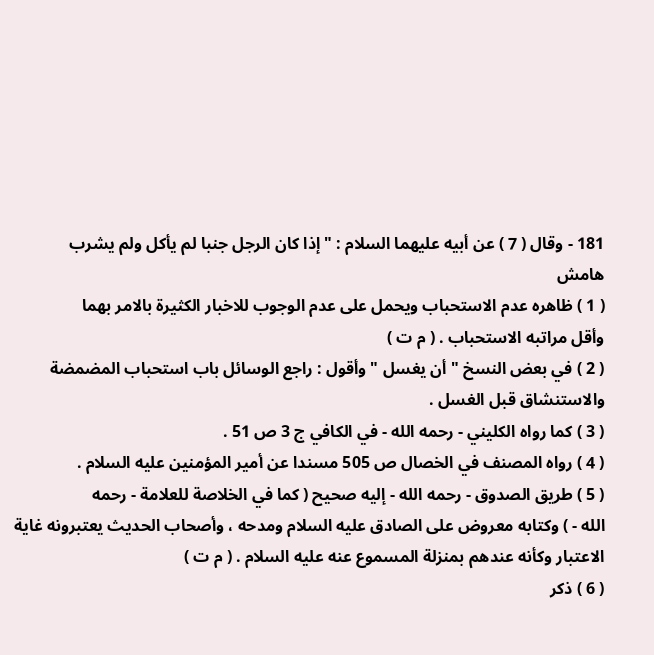181 - وقال ( 7 ) عن أبيه عليهما السلام : " إذا كان الرجل جنبا لم يأكل ولم يشرب
هامش
( 1 ) ظاهره عدم الاستحباب ويحمل على عدم الوجوب للاخبار الكثيرة بالامر بهما
وأقل مراتبه الاستحباب . ( م ت )
( 2 ) في بعض النسخ " أن يغسل " وأقول : راجع الوسائل باب استحباب المضمضة
والاستنشاق قبل الغسل .
( 3 ) كما رواه الكليني - رحمه الله - في الكافي ج 3 ص 51 .
( 4 ) رواه المصنف في الخصال ص 505 مسندا عن أمير المؤمنين عليه السلام .
( 5 ) طريق الصدوق - رحمه الله - إليه صحيح ( كما في الخلاصة للعلامة - رحمه
الله - ) وكتابه معروض على الصادق عليه السلام ومدحه ، وأصحاب الحديث يعتبرونه غاية
الاعتبار وكأنه عندهم بمنزلة المسموع عنه عليه السلام . ( م ت )
( 6 ) ذكر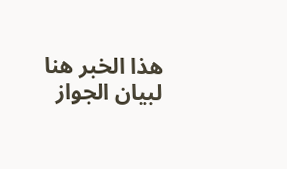هذا الخبر هنا لبيان الجواز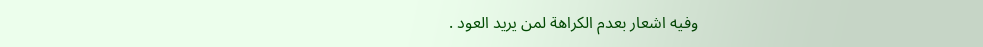وفيه اشعار بعدم الكراهة لمن يريد العود .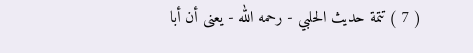( 7 ) تتمة حديث الحلبي - رحمه الله - يعنى أن أبا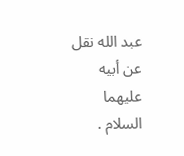عبد الله نقل عن أبيه عليهما السلام .